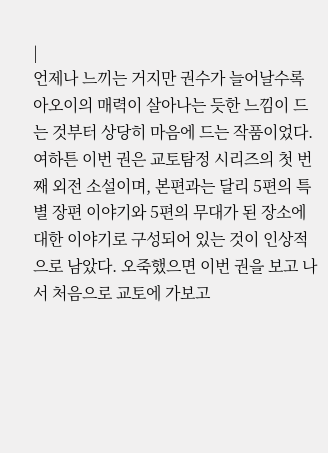|
언제나 느끼는 거지만 권수가 늘어날수록 아오이의 매력이 살아나는 듯한 느낌이 드는 것부터 상당히 마음에 드는 작품이었다. 여하튼 이번 권은 교토탐정 시리즈의 첫 번째 외전 소설이며, 본편과는 달리 5편의 특별 장편 이야기와 5편의 무대가 된 장소에 대한 이야기로 구성되어 있는 것이 인상적으로 남았다. 오죽했으면 이번 권을 보고 나서 처음으로 교토에 가보고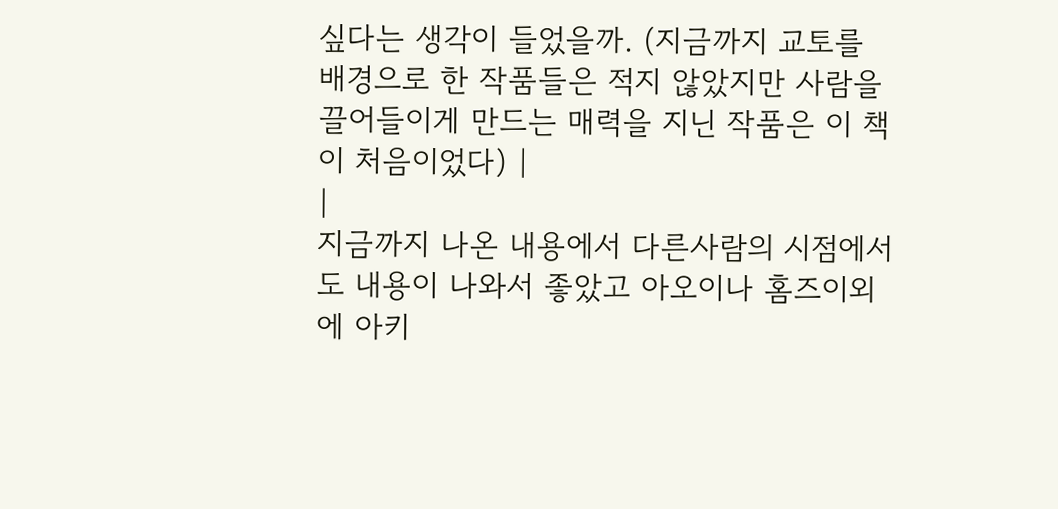싶다는 생각이 들었을까. (지금까지 교토를 배경으로 한 작품들은 적지 않았지만 사람을 끌어들이게 만드는 매력을 지닌 작품은 이 책이 처음이었다) |
|
지금까지 나온 내용에서 다른사람의 시점에서도 내용이 나와서 좋았고 아오이나 홈즈이외에 아키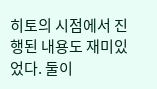히토의 시점에서 진행된 내용도 재미있었다. 둘이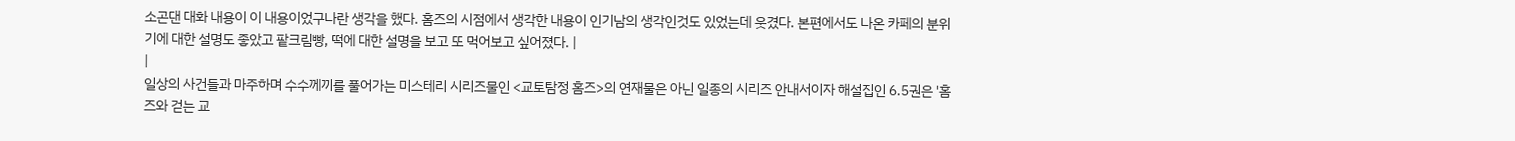소곤댄 대화 내용이 이 내용이었구나란 생각을 했다. 홈즈의 시점에서 생각한 내용이 인기남의 생각인것도 있었는데 웃겼다. 본편에서도 나온 카페의 분위기에 대한 설명도 좋았고 팥크림빵, 떡에 대한 설명을 보고 또 먹어보고 싶어졌다. |
|
일상의 사건들과 마주하며 수수께끼를 풀어가는 미스테리 시리즈물인 <교토탐정 홈즈>의 연재물은 아닌 일종의 시리즈 안내서이자 해설집인 6.5권은 '홈즈와 걷는 교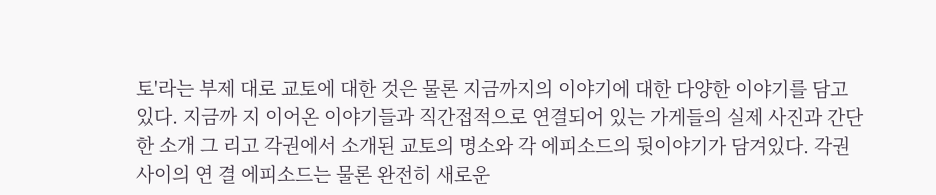토'라는 부제 대로 교토에 대한 것은 물론 지금까지의 이야기에 대한 다양한 이야기를 담고 있다. 지금까 지 이어온 이야기들과 직간접적으로 연결되어 있는 가게들의 실제 사진과 간단한 소개 그 리고 각권에서 소개된 교토의 명소와 각 에피소드의 뒷이야기가 담겨있다. 각권 사이의 연 결 에피소드는 물론 완전히 새로운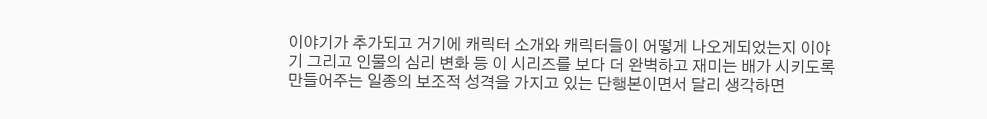이야기가 추가되고 거기에 캐릭터 소개와 캐릭터들이 어떻게 나오게되었는지 이야기 그리고 인물의 심리 변화 등 이 시리즈를 보다 더 완벽하고 재미는 배가 시키도록 만들어주는 일종의 보조적 성격을 가지고 있는 단행본이면서 달리 생각하면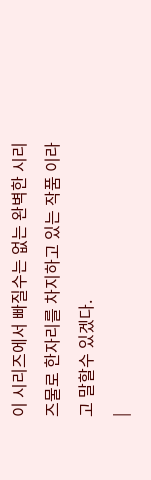이 시리즈에서 빠질수는 없는 완벽한 시리즈물로 한자리를 차지하고 있는 작품 이라고 말할수 있겠다.
|